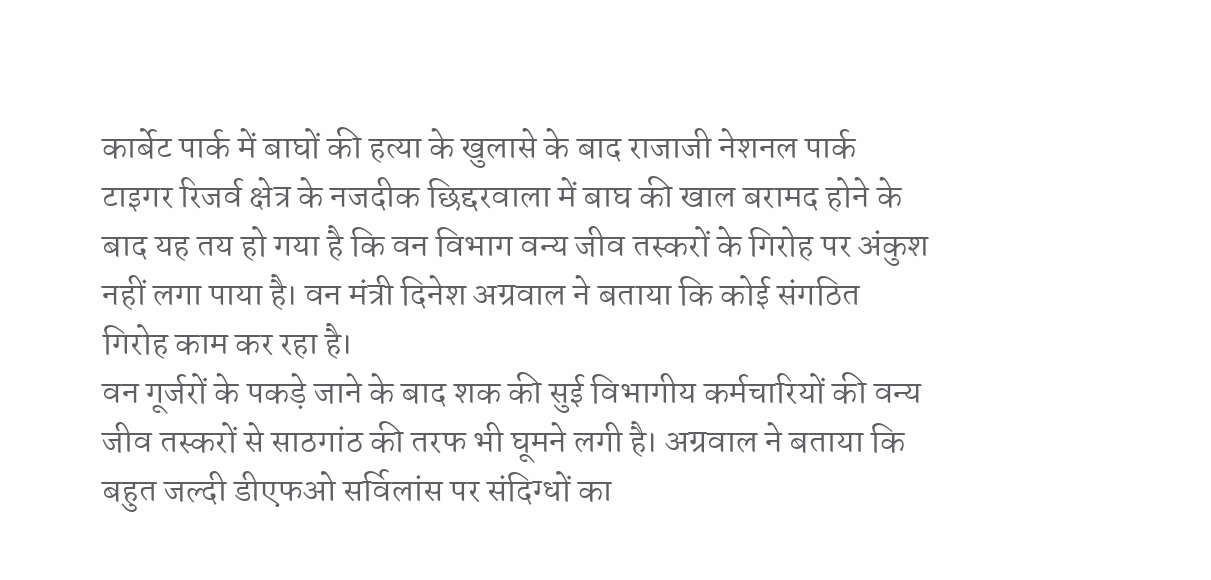कार्बेट पार्क में बाघों की हत्या के खुलासे के बाद राजाजी नेशनल पार्क टाइगर रिजर्व क्षेत्र के नजदीक छिद्दरवाला में बाघ की खाल बरामद होने के बाद यह तय हो गया है कि वन विभाग वन्य जीव तस्करों के गिरोह पर अंकुश नहीं लगा पाया है। वन मंत्री दिनेश अग्रवाल ने बताया कि कोई संगठित गिरोह काम कर रहा है।
वन गूर्जरों के पकड़े जाने के बाद शक की सुई विभागीय कर्मचारियों की वन्य जीव तस्करों से साठगांठ की तरफ भी घूमने लगी है। अग्रवाल ने बताया कि बहुत जल्दी डीएफओ सर्विलांस पर संदिग्धों का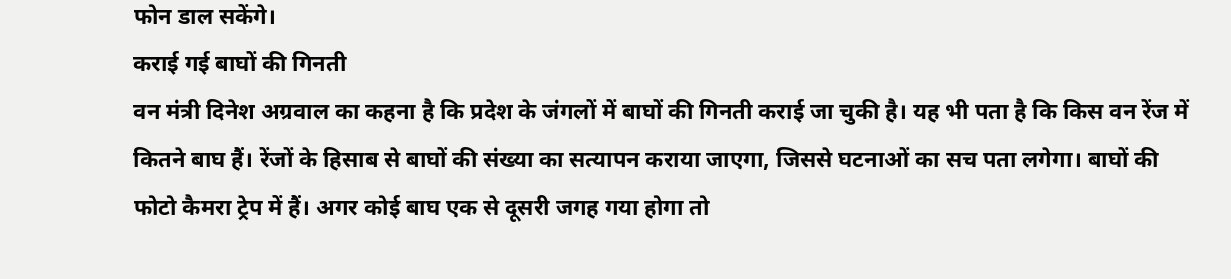फोन डाल सकेंगे।
कराई गई बाघों की गिनती
वन मंत्री दिनेश अग्रवाल का कहना है कि प्रदेश के जंगलों में बाघों की गिनती कराई जा चुकी है। यह भी पता है कि किस वन रेंज में कितने बाघ हैं। रेंजों के हिसाब से बाघों की संख्या का सत्यापन कराया जाएगा, जिससे घटनाओं का सच पता लगेगा। बाघों की फोटो कैमरा ट्रेप में हैं। अगर कोई बाघ एक से दूसरी जगह गया होगा तो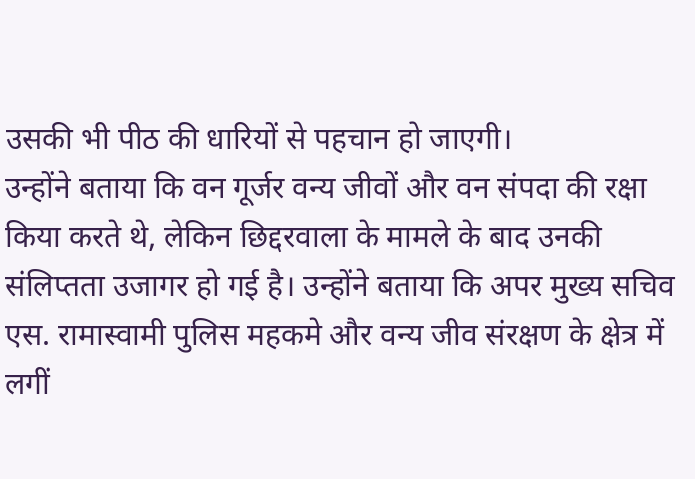उसकी भी पीठ की धारियों से पहचान हो जाएगी।
उन्होंने बताया कि वन गूर्जर वन्य जीवों और वन संपदा की रक्षा किया करते थे, लेकिन छिद्दरवाला के मामले के बाद उनकी संलिप्तता उजागर हो गई है। उन्होंने बताया कि अपर मुख्य सचिव एस. रामास्वामी पुलिस महकमे और वन्य जीव संरक्षण के क्षेत्र में लगीं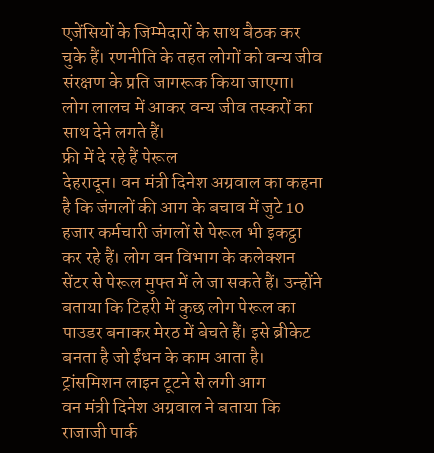एजेंसियों के जिम्मेदारों के साथ बैठक कर चुके हैं। रणनीति के तहत लोगों को वन्य जीव संरक्षण के प्रति जागरूक किया जाएगा। लोग लालच में आकर वन्य जीव तस्करों का साथ देने लगते हैं।
फ्री में दे रहे हैं पेरूल
देहरादून। वन मंत्री दिनेश अग्रवाल का कहना है कि जंगलों की आग के बचाव में जुटे 10 हजार कर्मचारी जंगलों से पेरूल भी इकट्ठा कर रहे हैं। लोग वन विभाग के कलेक्शन सेंटर से पेरूल मुफ्त में ले जा सकते हैं। उन्होंने बताया कि टिहरी में कुछ लोग पेरूल का पाउडर बनाकर मेरठ में बेचते हैं। इसे ब्रीकेट बनता है जो ईंधन के काम आता है।
ट्रांसमिशन लाइन टूटने से लगी आग
वन मंत्री दिनेश अग्रवाल ने बताया कि राजाजी पार्क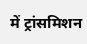में ट्रांसमिशन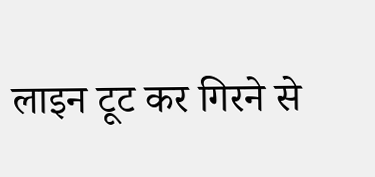लाइन टूट कर गिरने से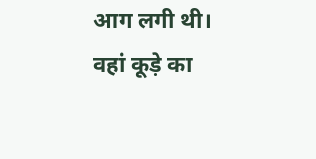आग लगी थी। वहां कूड़े का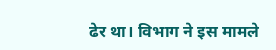ढेर था। विभाग ने इस मामले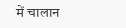में चालान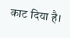काट दिया है।